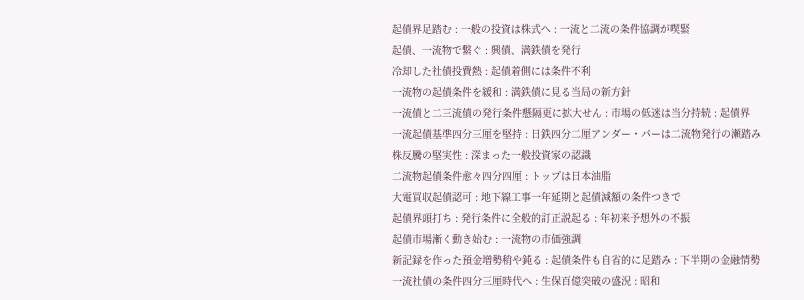起債界足踏む : 一般の投資は株式へ : 一流と二流の条件協調が喫緊
起債、一流物で繋ぐ : 興債、満鉄債を発行
冷却した社債投費熱 : 起債着側には条件不利
一流物の起債条件を緩和 : 満鉄債に見る当局の新方針
一流債と二三流債の発行条件懸隔更に拡大せん : 市場の低迷は当分持続 : 起債界
一流起債基準四分三厘を堅持 : 日鉄四分二厘アンダー・パーは二流物発行の瀬踏み
株反騰の堅実性 : 深まった一般投資家の認識
二流物起債条件愈々四分四厘 : トップは日本油脂
大電買収起債認可 : 地下線工事一年延期と起債減額の条件つきで
起債界頭打ち : 発行条件に全般的訂正説起る : 年初来予想外の不振
起債市場漸く動き始む : 一流物の市価強調
新記録を作った預金増勢稍や鈍る : 起債条件も自省的に足踏み : 下半期の金融情勢
一流社債の条件四分三厘時代へ : 生保百億突破の盛況 : 昭和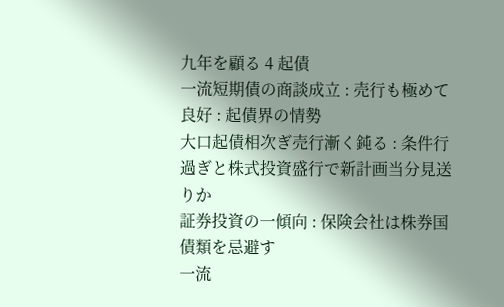九年を顧る 4 起債
一流短期債の商談成立 : 売行も極めて良好 : 起債界の情勢
大口起債相次ぎ売行漸く鈍る : 条件行過ぎと株式投資盛行で新計画当分見送りか
証券投資の一傾向 : 保険会社は株券国債類を忌避す
一流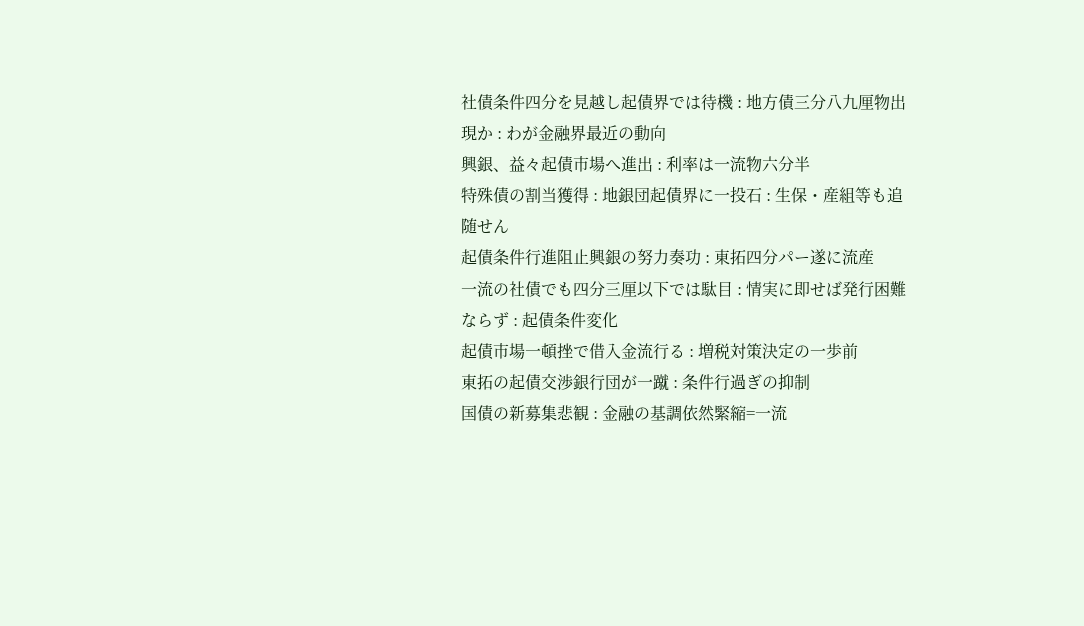社債条件四分を見越し起債界では待機 : 地方債三分八九厘物出現か : わが金融界最近の動向
興銀、益々起債市場へ進出 : 利率は一流物六分半
特殊債の割当獲得 : 地銀団起債界に一投石 : 生保・産組等も追随せん
起債条件行進阻止興銀の努力奏功 : 東拓四分パー遂に流産
一流の社債でも四分三厘以下では駄目 : 情実に即せば発行困難ならず : 起債条件変化
起債市場一頓挫で借入金流行る : 増税対策決定の一歩前
東拓の起債交渉銀行団が一蹴 : 条件行過ぎの抑制
国債の新募集悲観 : 金融の基調依然緊縮=一流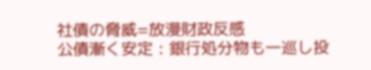社債の脅威=放漫財政反感
公債漸く安定 : 銀行処分物も一巡し投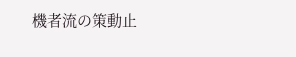機者流の策動止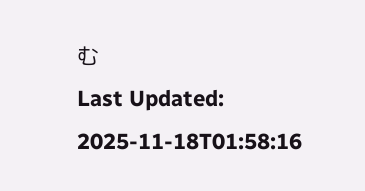む
Last Updated: 2025-11-18T01:58:16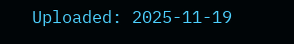Uploaded: 2025-11-19